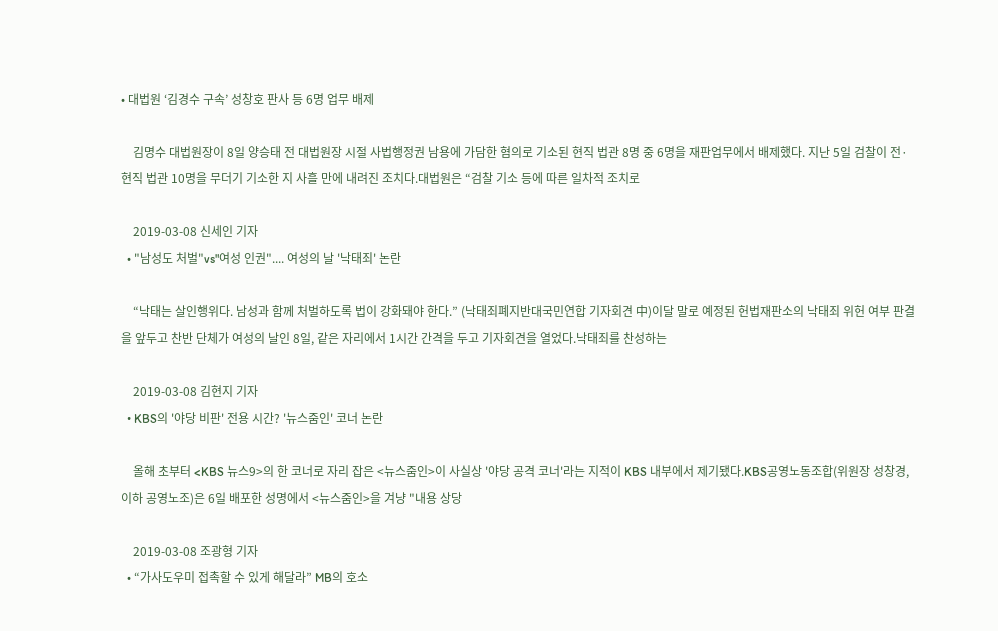• 대법원 ‘김경수 구속’ 성창호 판사 등 6명 업무 배제

    김명수 대법원장이 8일 양승태 전 대법원장 시절 사법행정권 남용에 가담한 혐의로 기소된 현직 법관 8명 중 6명을 재판업무에서 배제했다. 지난 5일 검찰이 전·현직 법관 10명을 무더기 기소한 지 사흘 만에 내려진 조치다.대법원은 “검찰 기소 등에 따른 일차적 조치로

    2019-03-08 신세인 기자
  • "남성도 처벌"vs"여성 인권".... 여성의 날 '낙태죄' 논란

    “낙태는 살인행위다. 남성과 함께 처벌하도록 법이 강화돼야 한다.” (낙태죄폐지반대국민연합 기자회견 中)이달 말로 예정된 헌법재판소의 낙태죄 위헌 여부 판결을 앞두고 찬반 단체가 여성의 날인 8일, 같은 자리에서 1시간 간격을 두고 기자회견을 열었다.낙태죄를 찬성하는

    2019-03-08 김현지 기자
  • KBS의 '야당 비판' 전용 시간? '뉴스줌인' 코너 논란

    올해 초부터 <KBS 뉴스9>의 한 코너로 자리 잡은 <뉴스줌인>이 사실상 '야당 공격 코너'라는 지적이 KBS 내부에서 제기됐다.KBS공영노동조합(위원장 성창경, 이하 공영노조)은 6일 배포한 성명에서 <뉴스줌인>을 겨냥 "내용 상당

    2019-03-08 조광형 기자
  • “가사도우미 접촉할 수 있게 해달라” MB의 호소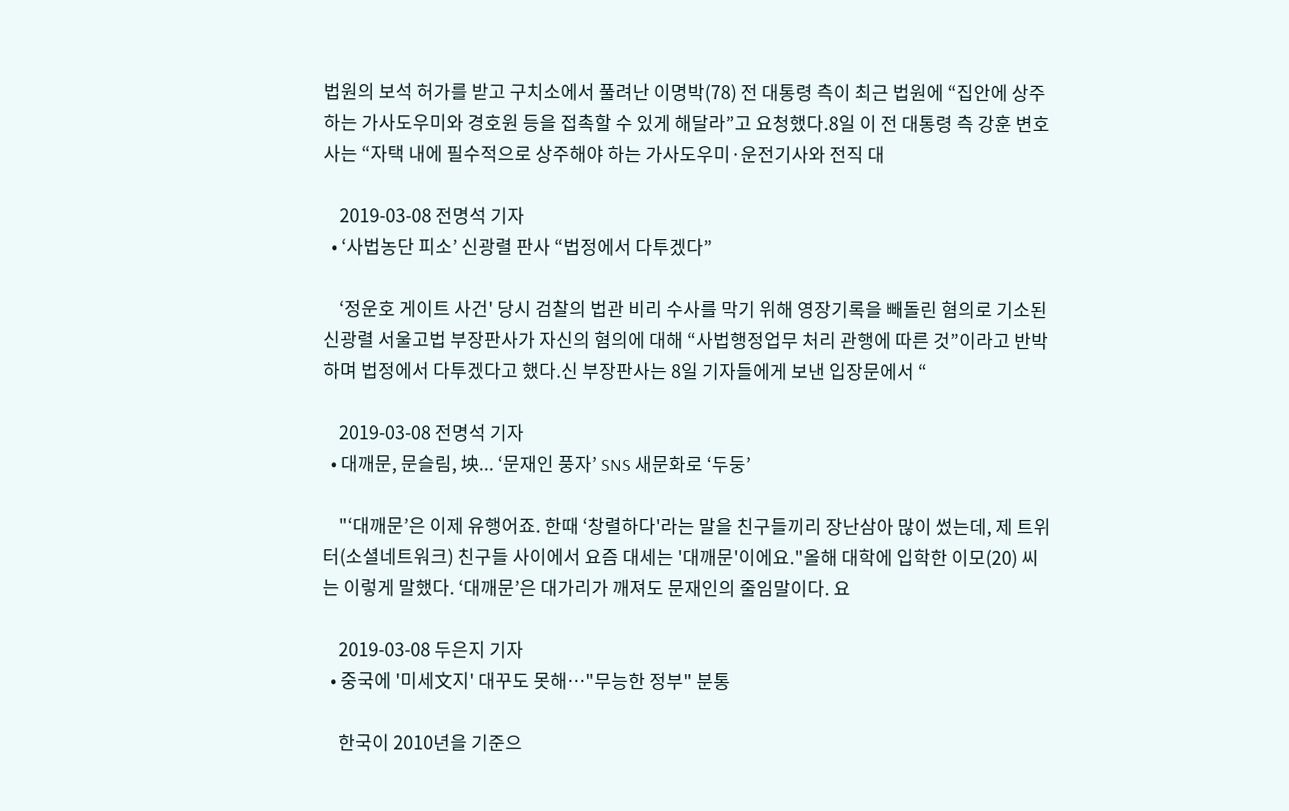법원의 보석 허가를 받고 구치소에서 풀려난 이명박(78) 전 대통령 측이 최근 법원에 “집안에 상주하는 가사도우미와 경호원 등을 접촉할 수 있게 해달라”고 요청했다.8일 이 전 대통령 측 강훈 변호사는 “자택 내에 필수적으로 상주해야 하는 가사도우미·운전기사와 전직 대

    2019-03-08 전명석 기자
  • ‘사법농단 피소’ 신광렬 판사 “법정에서 다투겠다”

    ‘정운호 게이트 사건' 당시 검찰의 법관 비리 수사를 막기 위해 영장기록을 빼돌린 혐의로 기소된 신광렬 서울고법 부장판사가 자신의 혐의에 대해 “사법행정업무 처리 관행에 따른 것”이라고 반박하며 법정에서 다투겠다고 했다.신 부장판사는 8일 기자들에게 보낸 입장문에서 “

    2019-03-08 전명석 기자
  • 대깨문, 문슬림, 坱... ‘문재인 풍자’ SNS 새문화로 ‘두둥’

    "‘대깨문’은 이제 유행어죠. 한때 ‘창렬하다'라는 말을 친구들끼리 장난삼아 많이 썼는데, 제 트위터(소셜네트워크) 친구들 사이에서 요즘 대세는 '대깨문'이에요."올해 대학에 입학한 이모(20) 씨는 이렇게 말했다. ‘대깨문’은 대가리가 깨져도 문재인의 줄임말이다. 요

    2019-03-08 두은지 기자
  • 중국에 '미세文지' 대꾸도 못해…"무능한 정부" 분통

    한국이 2010년을 기준으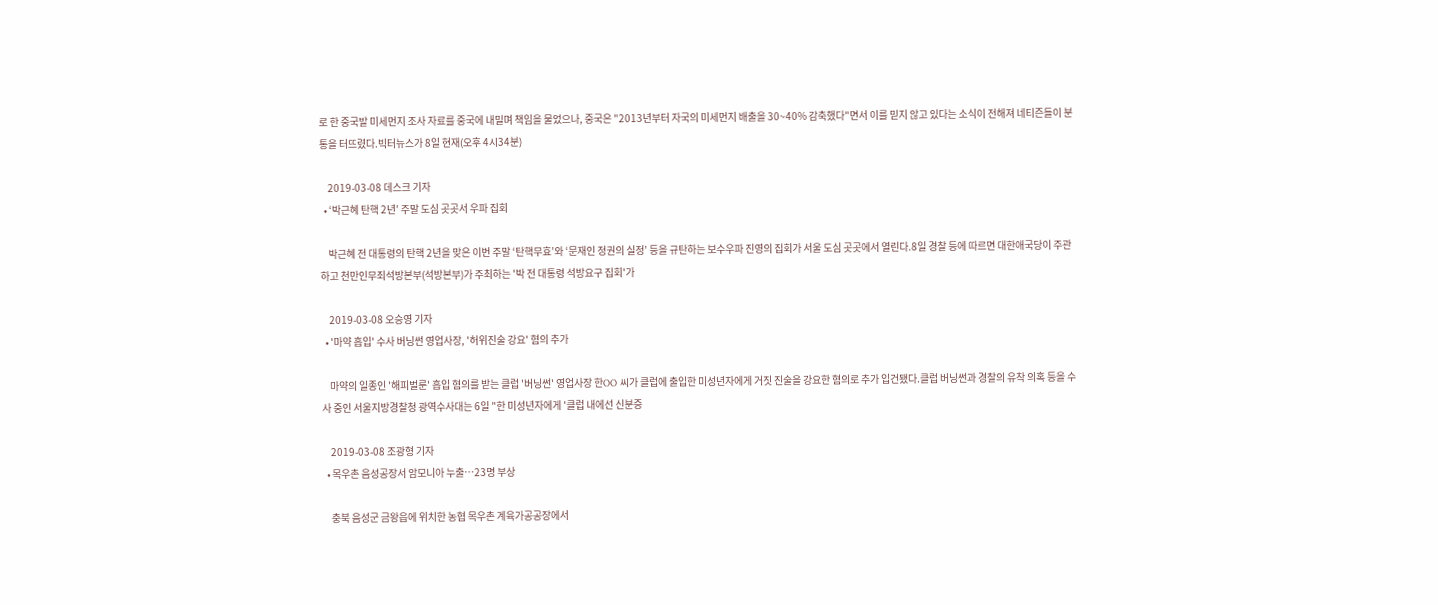로 한 중국발 미세먼지 조사 자료를 중국에 내밀며 책임을 물었으나, 중국은 "2013년부터 자국의 미세먼지 배출을 30~40% 감축했다"면서 이를 믿지 않고 있다는 소식이 전해져 네티즌들이 분통을 터뜨렸다.빅터뉴스가 8일 현재(오후 4시34분)

    2019-03-08 데스크 기자
  • ‘박근혜 탄핵 2년’ 주말 도심 곳곳서 우파 집회

    박근혜 전 대통령의 탄핵 2년을 맞은 이번 주말 ‘탄핵무효’와 ‘문재인 정권의 실정’ 등을 규탄하는 보수우파 진영의 집회가 서울 도심 곳곳에서 열린다.8일 경찰 등에 따르면 대한애국당이 주관하고 천만인무죄석방본부(석방본부)가 주최하는 '박 전 대통령 석방요구 집회'가

    2019-03-08 오승영 기자
  • '마약 흡입' 수사 버닝썬 영업사장, '허위진술 강요' 혐의 추가

    마약의 일종인 '해피벌룬' 흡입 혐의를 받는 클럽 '버닝썬' 영업사장 한OO 씨가 클럽에 출입한 미성년자에게 거짓 진술을 강요한 혐의로 추가 입건됐다.클럽 버닝썬과 경찰의 유착 의혹 등을 수사 중인 서울지방경찰청 광역수사대는 6일 "한 미성년자에게 '클럽 내에선 신분증

    2019-03-08 조광형 기자
  • 목우촌 음성공장서 암모니아 누출…23명 부상

    충북 음성군 금왕읍에 위치한 농협 목우촌 계육가공공장에서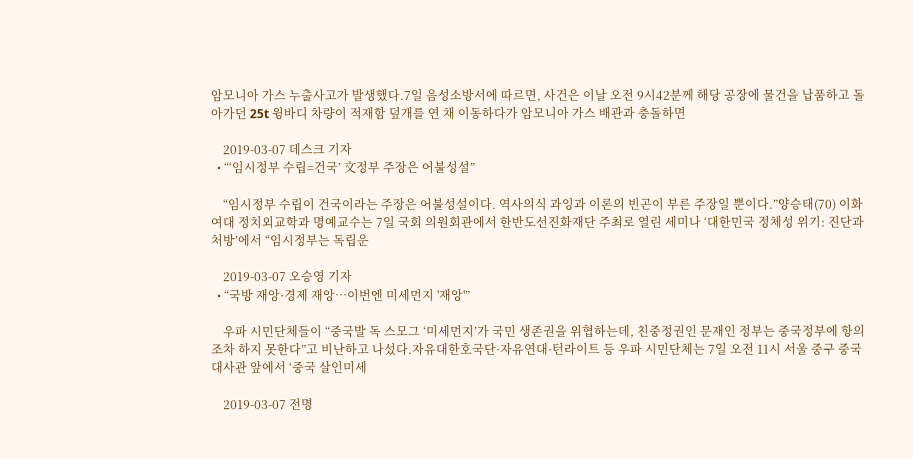암모니아 가스 누출사고가 발생했다.7일 음성소방서에 따르면, 사건은 이날 오전 9시42분께 해당 공장에 물건을 납품하고 돌아가던 25t 윙바디 차량이 적재함 덮개를 연 채 이동하다가 암모니아 가스 배관과 충돌하면

    2019-03-07 데스크 기자
  • “‘임시정부 수립=건국’ 文정부 주장은 어불성설”

    “임시정부 수립이 건국이라는 주장은 어불성설이다. 역사의식 과잉과 이론의 빈곤이 부른 주장일 뿐이다.”양승태(70) 이화여대 정치외교학과 명예교수는 7일 국회 의원회관에서 한반도선진화재단 주최로 열린 세미나 ‘대한민국 정체성 위기: 진단과 처방’에서 “임시정부는 독립운

    2019-03-07 오승영 기자
  • “국방 재앙·경제 재앙…이번엔 미세먼지 '재앙'”

    우파 시민단체들이 “중국발 독 스모그 ‘미세먼지’가 국민 생존권을 위협하는데, 친중정권인 문재인 정부는 중국정부에 항의조차 하지 못한다”고 비난하고 나섰다.자유대한호국단·자유연대·턴라이트 등 우파 시민단체는 7일 오전 11시 서울 중구 중국대사관 앞에서 ‘중국 살인미세

    2019-03-07 전명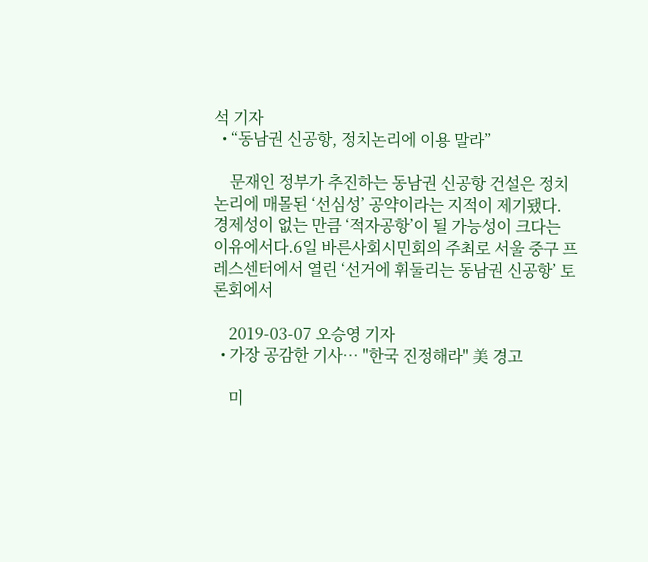석 기자
  • “동남권 신공항, 정치논리에 이용 말라”

    문재인 정부가 추진하는 동남권 신공항 건설은 정치논리에 매몰된 ‘선심성’ 공약이라는 지적이 제기됐다. 경제성이 없는 만큼 ‘적자공항’이 될 가능성이 크다는 이유에서다.6일 바른사회시민회의 주최로 서울 중구 프레스센터에서 열린 ‘선거에 휘둘리는 동남권 신공항’ 토론회에서

    2019-03-07 오승영 기자
  • 가장 공감한 기사… "한국 진정해라" 美 경고

    미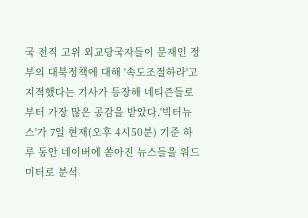국 전직 고위 외교당국자들이 문재인 정부의 대북정책에 대해 '속도조절하라'고 지적했다는 기사가 등장해 네티즌들로부터 가장 많은 공감을 받았다.'빅터뉴스'가 7일 현재(오후 4시50분) 기준 하루 동안 네이버에 쏟아진 뉴스들을 워드미터로 분석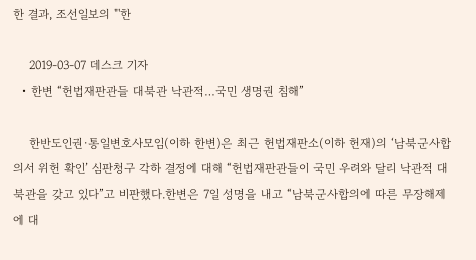한 결과, 조선일보의 "'한

    2019-03-07 데스크 기자
  • 한변 “헌법재판관들 대북관 낙관적…국민 생명권 침해”

    한반도인권·통일변호사모임(이하 한변)은 최근 헌법재판소(이하 헌재)의 ‘남북군사합의서 위헌 확인’ 심판청구 각하 결정에 대해 “헌법재판관들이 국민 우려와 달리 낙관적 대북관을 갖고 있다”고 비판했다.한변은 7일 성명을 내고 “남북군사합의에 따른 무장해제에 대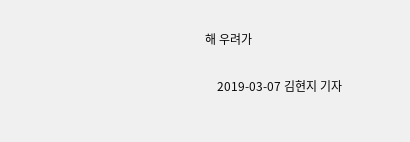해 우려가

    2019-03-07 김현지 기자